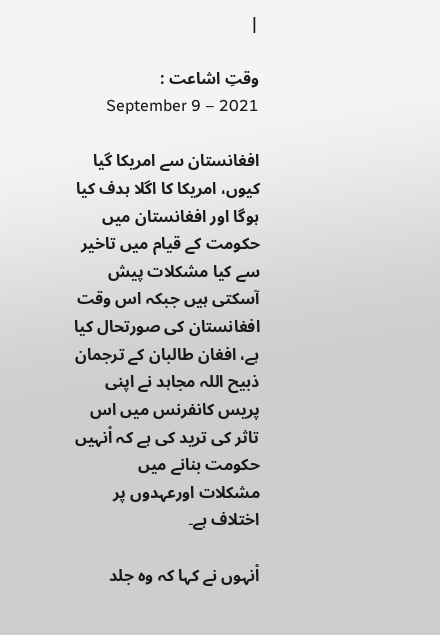|

وقتِ اشاعت :   September 9 – 2021

افغانستان سے امریکا گیا کیوں، امریکا کا اگلا ہدف کیا ہوگا اور افغانستان میں حکومت کے قیام میں تاخیر سے کیا مشکلات پیش آسکتی ہیں جبکہ اس وقت افغانستان کی صورتحال کیا ہے، افغان طالبان کے ترجمان ذبیح اللہ مجاہد نے اپنی پریس کانفرنس میں اس تاثر کی ترید کی ہے کہ اْنہیں حکومت بنانے میں مشکلات اورعہدوں پر اختلاف ہے۔

اْنہوں نے کہا کہ وہ جلد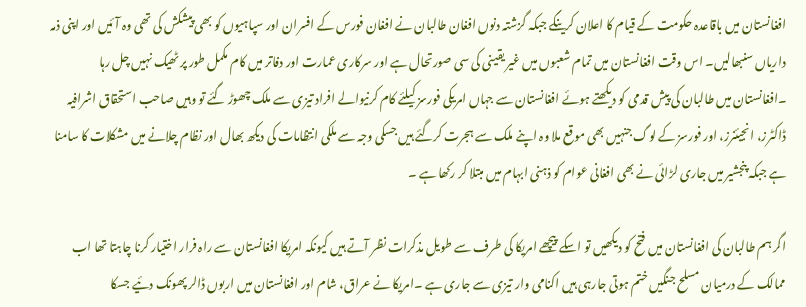افغانستان میں باقاعدہ حکومت کے قیام کا اعلان کرینگے جبکہ گزشتہ دنوں افغان طالبان نے افغان فورس کے افسران اور سپاہیوں کو بھی پیشکش کی تھی وہ آئیں اور اپنی ذمہ داریاں سنبھالیں۔ اس وقت افغانستان میں تمام شعبوں میں غیر یقینی کی سی صورتحال ہے اور سرکاری عمارت اور دفاتر میں کام مکمل طور پر ٹھیک نہیں چل رہا ۔افغانستان میں طالبان کی پیش قدمی کو دیکھتے ہوئے افغانستان سے جہاں امریکی فورسز کیلئے کام کرنیوالے افراد تیزی سے ملک چھوڑ گئے تو وہیں صاحب استحقاق اشرافیہ ڈاکٹرز، انجیئنرز، اور فورسز کے لوگ جنہیں بھی موقع ملا وہ اپنے ملک سے ہجرت کرگئے ہیں جسکی وجہ سے ملکی انتظامات کی دیکھ بھال اور نظام چلانے میں مشکلات کا سامنا ہے جبکہ پنجشیر میں جاری لڑائی نے بھی افغانی عوام کو ذہنی ابہام میں مبتلا کر رکھا ہے ۔

اگر ہم طالبان کی افغانستان میں فتح کو دیکھیں تو اسکے پیچھے امریکا کی طرف سے طویل مذکرات نظر آتے ہیں کیونکہ امریکا افغانستان سے راہ فرار اختیار کرنا چاہتا تھا اب ممالک کے درمیان مسلح جنگیں ختم ہوتی جارہی ہیں اکنامی وار تیزی سے جاری ہے ۔امریکا نے عراق، شام اور افغانستان میں اربوں ڈالر پھونک دئیے جسکا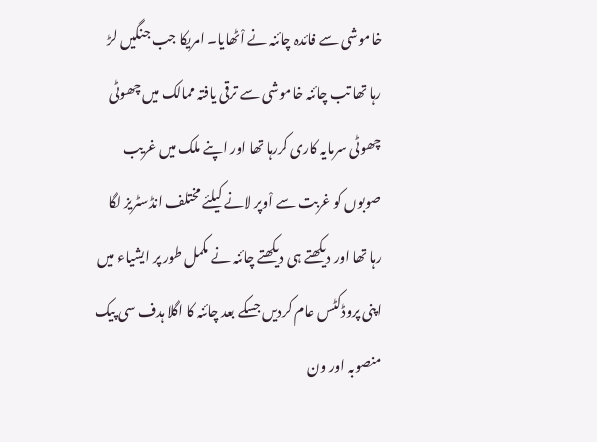خاموشی سے فائدہ چائنہ نے اْٹھایا۔ امریکا جب جنگیں لڑ رہا تھا تب چائنہ خاموشی سے ترقی یافتہ ممالک میں چھوٹی چھوٹی سرمایہ کاری کررہا تھا اور اپنے ملک میں غریب صوبوں کو غربت سے اْوپر لانے کیلئے مختلف انڈسٹریز لگا رہا تھا اور دیکھتے ہی دیکھتے چائنہ نے مکمل طور پر ایشیاء میں اپنی پروڈکٹس عام کردیں جسکے بعد چائنہ کا اگلا ہدف سی پیک منصوبہ اور ون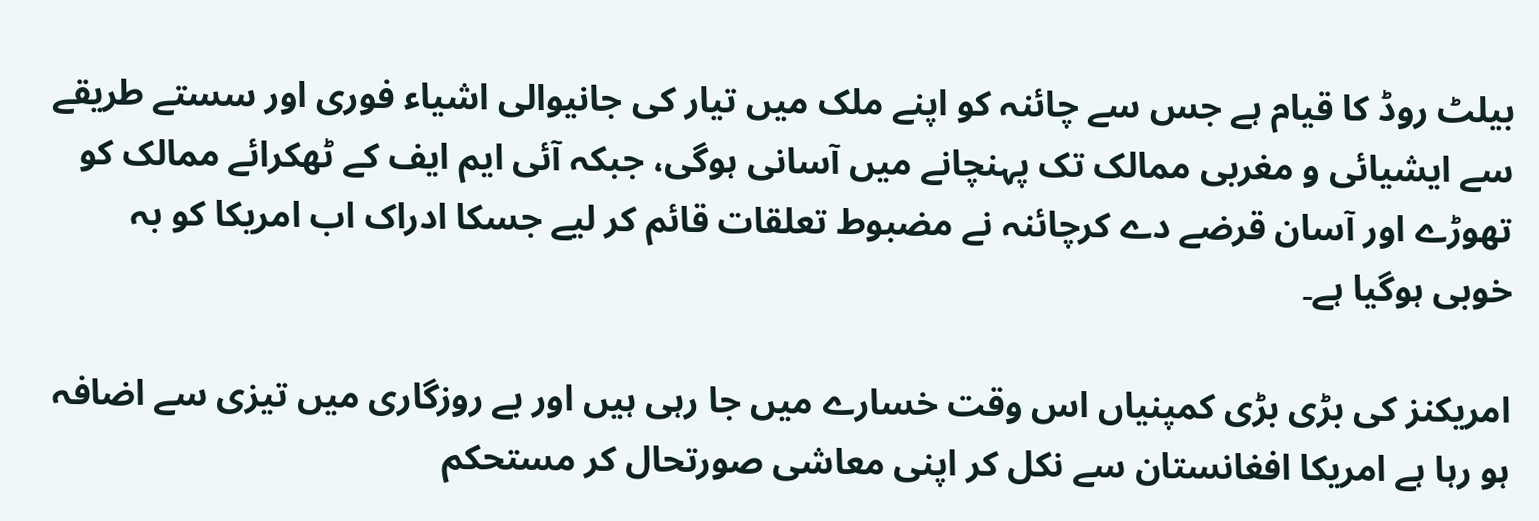بیلٹ روڈ کا قیام ہے جس سے چائنہ کو اپنے ملک میں تیار کی جانیوالی اشیاء فوری اور سستے طریقے سے ایشیائی و مغربی ممالک تک پہنچانے میں آسانی ہوگی، جبکہ آئی ایم ایف کے ٹھکرائے ممالک کو تھوڑے اور آسان قرضے دے کرچائنہ نے مضبوط تعلقات قائم کر لیے جسکا ادراک اب امریکا کو بہ خوبی ہوگیا ہے۔

امریکنز کی بڑی بڑی کمپنیاں اس وقت خسارے میں جا رہی ہیں اور بے روزگاری میں تیزی سے اضافہ ہو رہا ہے امریکا افغانستان سے نکل کر اپنی معاشی صورتحال کر مستحکم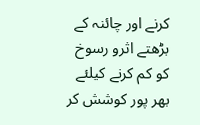کرنے اور چائنہ کے بڑھتے اثرو رسوخ کو کم کرنے کیلئے بھر پور کوشش کر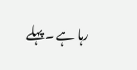رہا ہے ۔پہلے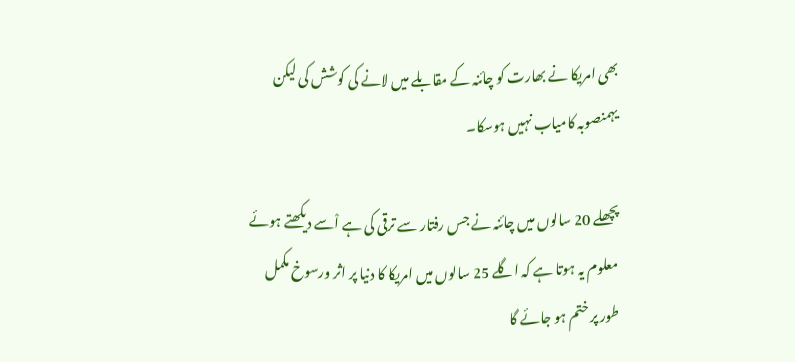بھی امریکا نے بھارت کو چائنہ کے مقابلے میں لانے کی کوشش کی لیکن یہمنصوبہ کامیاب نہیں ہوسکا۔

پچھلے 20 سالوں میں چائنہ نے جس رفتار سے ترقی کی ہے اْسے دیکھتے ہوئے معلوم یہ ہوتا ہے کہ اگلے 25 سالوں میں امریکا کا دنیا پر اثر ورسوخ مکمل طور پر ختم ہو جائے گا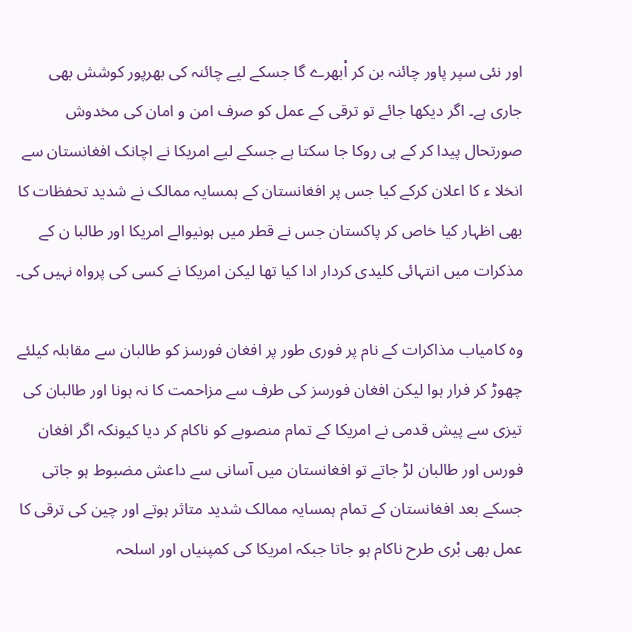اور نئی سپر پاور چائنہ بن کر اْبھرے گا جسکے لیے چائنہ کی بھرپور کوشش بھی جاری ہے۔ اگر دیکھا جائے تو ترقی کے عمل کو صرف امن و امان کی مخدوش صورتحال پیدا کر کے ہی روکا جا سکتا ہے جسکے لیے امریکا نے اچانک افغانستان سے انخلا ء کا اعلان کرکے کیا جس پر افغانستان کے ہمسایہ ممالک نے شدید تحفظات کا بھی اظہار کیا خاص کر پاکستان جس نے قطر میں ہونیوالے امریکا اور طالبا ن کے مذکرات میں انتہائی کلیدی کردار ادا کیا تھا لیکن امریکا نے کسی کی پرواہ نہیں کی۔

وہ کامیاب مذاکرات کے نام پر فوری طور پر افغان فورسز کو طالبان سے مقابلہ کیلئے چھوڑ کر فرار ہوا لیکن افغان فورسز کی طرف سے مزاحمت کا نہ ہونا اور طالبان کی تیزی سے پیش قدمی نے امریکا کے تمام منصوبے کو ناکام کر دیا کیونکہ اگر افغان فورس اور طالبان لڑ جاتے تو افغانستان میں آسانی سے داعش مضبوط ہو جاتی جسکے بعد افغانستان کے تمام ہمسایہ ممالک شدید متاثر ہوتے اور چین کی ترقی کا عمل بھی بْری طرح ناکام ہو جاتا جبکہ امریکا کی کمپنیاں اور اسلحہ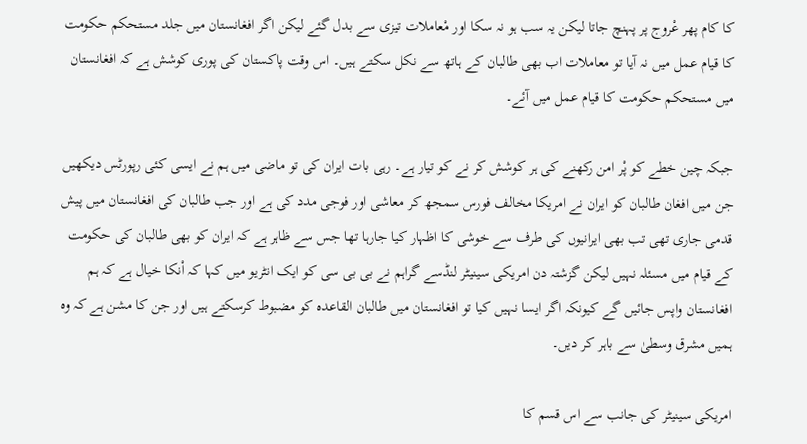کا کام پھر عْروج پر پہنچ جاتا لیکن یہ سب ہو نہ سکا اور مْعاملات تیزی سے بدل گئے لیکن اگر افغانستان میں جلد مستحکم حکومت کا قیام عمل میں نہ آیا تو معاملات اب بھی طالبان کے ہاتھ سے نکل سکتے ہیں۔ اس وقت پاکستان کی پوری کوشش ہے کہ افغانستان میں مستحکم حکومت کا قیام عمل میں آئے۔

جبکہ چین خطے کو پْر امن رکھنے کی ہر کوشش کر نے کو تیار ہے۔ رہی بات ایران کی تو ماضی میں ہم نے ایسی کئی رپورٹس دیکھیں جن میں افغان طالبان کو ایران نے امریکا مخالف فورس سمجھ کر معاشی اور فوجی مدد کی ہے اور جب طالبان کی افغانستان میں پیش قدمی جاری تھی تب بھی ایرانیوں کی طرف سے خوشی کا اظہار کیا جارہا تھا جس سے ظاہر ہے کہ ایران کو بھی طالبان کی حکومت کے قیام میں مسئلہ نہیں لیکن گزشتہ دن امریکی سینیٹر لنڈسے گراہم نے بی بی سی کو ایک انٹریو میں کہا کہ اْنکا خیال ہے کہ ہم افغانستان واپس جائیں گے کیونکہ اگر ایسا نہیں کیا تو افغانستان میں طالبان القاعدہ کو مضبوط کرسکتے ہیں اور جن کا مشن ہے کہ وہ ہمیں مشرق وسطیٰ سے باہر کر دیں۔

امریکی سینیٹر کی جانب سے اس قسم کا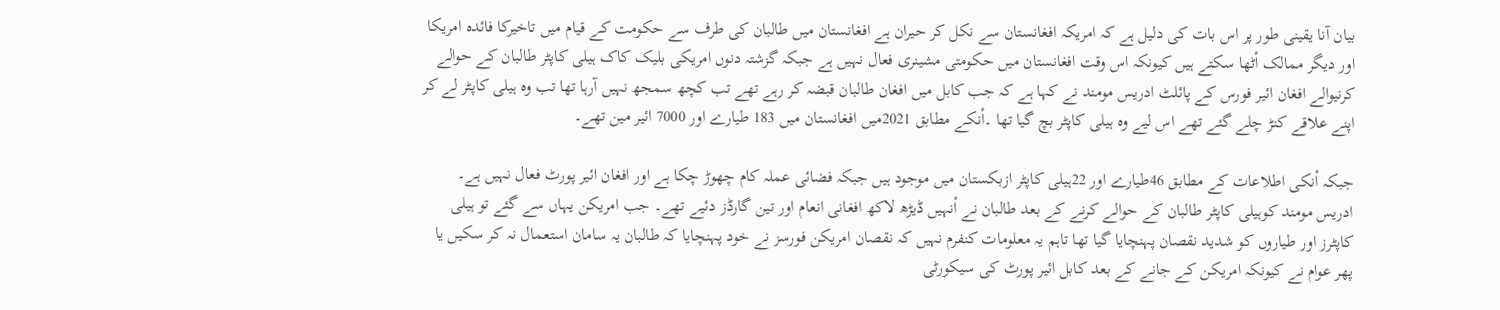بیان آنا یقینی طور پر اس بات کی دلیل ہے کہ امریکہ افغانستان سے نکل کر حیران ہے افغانستان میں طالبان کی طرف سے حکومت کے قیام میں تاخیرکا فائدہ امریکا اور دیگر ممالک اْٹھا سکتے ہیں کیونکہ اس وقت افغانستان میں حکومتی مشینری فعال نہیں ہے جبکہ گزشتہ دنوں امریکی بلیک کاک ہیلی کاپٹر طالبان کے حوالے کرنیوالے افغان ائیر فورس کے پائلٹ ادریس مومند نے کہا ہے کہ جب کابل میں افغان طالبان قبضہ کر رہے تھے تب کچھ سمجھ نہیں آرہا تھا تب وہ ہیلی کاپٹر لے کر اپنے علاقے کنڑ چلے گئے تھے اس لیے وہ ہیلی کاپٹر بچ گیا تھا ۔اْنکے مطابق 2021میں افغانستان میں 183 طیارے اور 7000 ائیر مین تھے۔

جبکہ اْنکی اطلاعات کے مطابق 46طیارے اور 22ہیلی کاپٹر ازبکستان میں موجود ہیں جبکہ فضائی عملہ کام چھوڑ چکا ہے اور افغان ائیر پورٹ فعال نہیں ہے۔ ادریس مومند کوہیلی کاپٹر طالبان کے حوالے کرنے کے بعد طالبان نے اْنہیں ڈیڑھ لاکھ افغانی انعام اور تین گارڈز دئیے تھے۔ جب امریکن یہاں سے گئے تو ہیلی کاپٹرز اور طیاروں کو شدید نقصان پہنچایا گیا تھا تاہم یہ معلومات کنفرم نہیں کہ نقصان امریکن فورسز نے خود پہنچایا کہ طالبان یہ سامان استعمال نہ کر سکیں یا پھر عوام نے کیونکہ امریکن کے جانے کے بعد کابل ائیر پورٹ کی سیکورٹی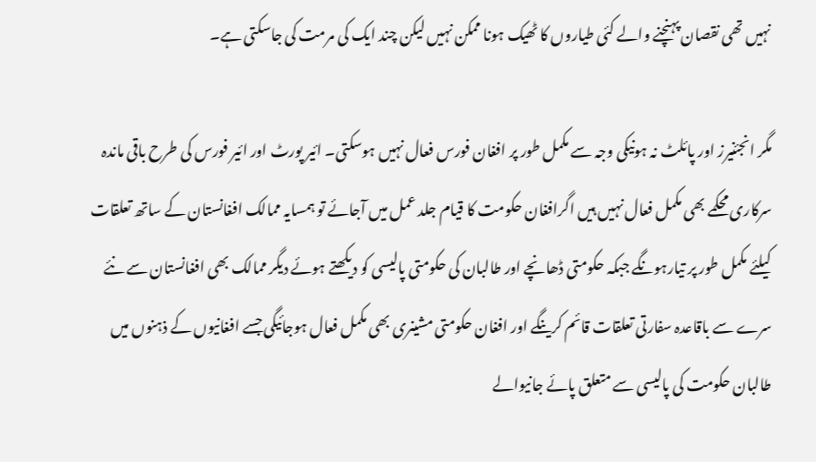نہیں تھی نقصان پہنچنے والے کئی طیاروں کا ٹھیک ہونا ممکن نہیں لیکن چند ایک کی مرمت کی جاسکتی ہے۔

مگر انجئنیرز اور پائلٹ نہ ہونیکی وجہ سے مکمل طور پر افغان فورس فعال نہیں ہوسکتی۔ ائیر پورٹ اور ائیر فورس کی طرح باقی ماندہ سرکاری محکمے بھی مکمل فعال نہیں ہیں اگرافغان حکومت کا قیام جلد عمل میں آجائے تو ہمسایہ ممالک افغانستان کے ساتھ تعلقات کیلئے مکمل طور پر تیارہونگے جبکہ حکومتی ڈھانچے اور طالبان کی حکومتی پالیسی کو دیکھتے ہوئے دیگر ممالک بھی افغانستان سے نئے سرے سے باقاعدہ سفارتی تعلقات قائم کرینگے اور افغان حکومتی مشینری بھی مکمل فعال ہوجائیگی جسے افغانیوں کے ذہنوں میں طالبان حکومت کی پالیسی سے متعلق پائے جانیوالے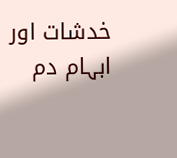خدشات اور ابہام دم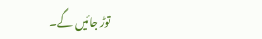توڑ جائیں گے۔